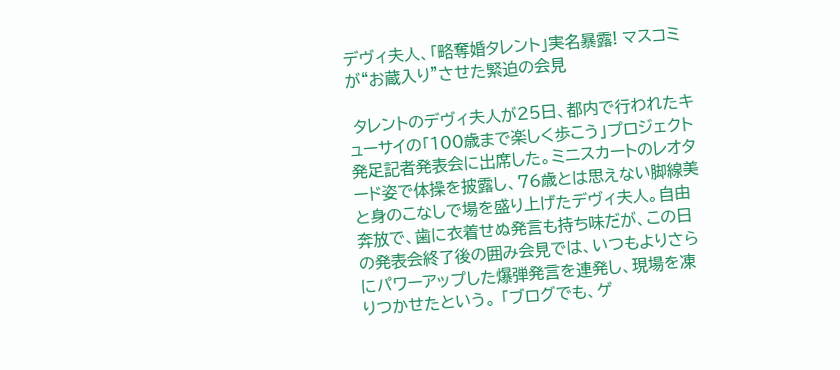デヴィ夫人、「略奪婚タレント」実名暴露! マスコミが“お蔵入り”させた緊迫の会見

 タレントのデヴィ夫人が25日、都内で行われたキューサイの「100歳まで楽しく歩こう」プロジェクト発足記者発表会に出席した。ミニスカートのレオタード姿で体操を披露し、76歳とは思えない脚線美と身のこなしで場を盛り上げたデヴィ夫人。自由奔放で、歯に衣着せぬ発言も持ち味だが、この日の発表会終了後の囲み会見では、いつもよりさらにパワーアップした爆弾発言を連発し、現場を凍りつかせたという。 「ブログでも、ゲ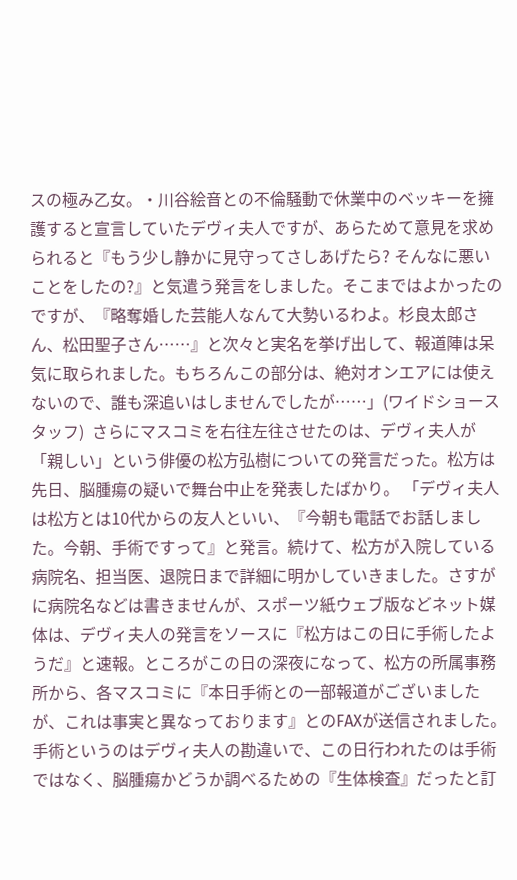スの極み乙女。・川谷絵音との不倫騒動で休業中のベッキーを擁護すると宣言していたデヴィ夫人ですが、あらためて意見を求められると『もう少し静かに見守ってさしあげたら? そんなに悪いことをしたの?』と気遣う発言をしました。そこまではよかったのですが、『略奪婚した芸能人なんて大勢いるわよ。杉良太郎さん、松田聖子さん……』と次々と実名を挙げ出して、報道陣は呆気に取られました。もちろんこの部分は、絶対オンエアには使えないので、誰も深追いはしませんでしたが……」(ワイドショースタッフ)  さらにマスコミを右往左往させたのは、デヴィ夫人が「親しい」という俳優の松方弘樹についての発言だった。松方は先日、脳腫瘍の疑いで舞台中止を発表したばかり。 「デヴィ夫人は松方とは10代からの友人といい、『今朝も電話でお話しました。今朝、手術ですって』と発言。続けて、松方が入院している病院名、担当医、退院日まで詳細に明かしていきました。さすがに病院名などは書きませんが、スポーツ紙ウェブ版などネット媒体は、デヴィ夫人の発言をソースに『松方はこの日に手術したようだ』と速報。ところがこの日の深夜になって、松方の所属事務所から、各マスコミに『本日手術との一部報道がございましたが、これは事実と異なっております』とのFAXが送信されました。手術というのはデヴィ夫人の勘違いで、この日行われたのは手術ではなく、脳腫瘍かどうか調べるための『生体検査』だったと訂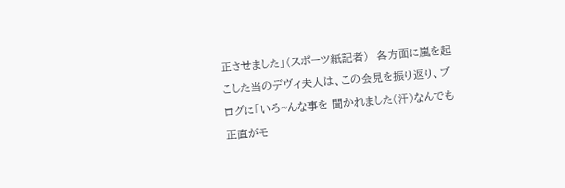正させました」(スポーツ紙記者)  各方面に嵐を起こした当のデヴィ夫人は、この会見を振り返り、ブログに「いろ~んな事を 聞かれました(汗)なんでも正直がモ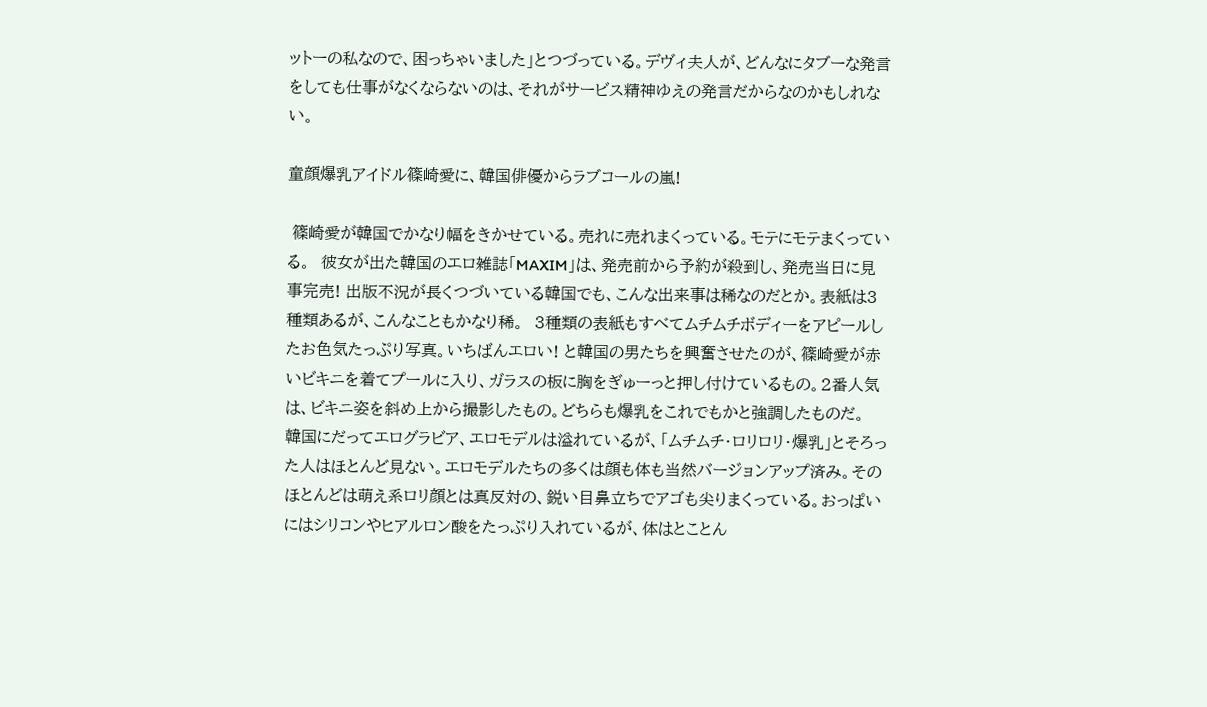ットーの私なので、困っちゃいました」とつづっている。デヴィ夫人が、どんなにタブーな発言をしても仕事がなくならないのは、それがサービス精神ゆえの発言だからなのかもしれない。

童顔爆乳アイドル篠崎愛に、韓国俳優からラブコールの嵐!

 篠崎愛が韓国でかなり幅をきかせている。売れに売れまくっている。モテにモテまくっている。  彼女が出た韓国のエロ雑誌「MAXIM」は、発売前から予約が殺到し、発売当日に見事完売! 出版不況が長くつづいている韓国でも、こんな出来事は稀なのだとか。表紙は3種類あるが、こんなこともかなり稀。  3種類の表紙もすべてムチムチボディーをアピールしたお色気たっぷり写真。いちばんエロい! と韓国の男たちを興奮させたのが、篠崎愛が赤いビキニを着てプールに入り、ガラスの板に胸をぎゅーっと押し付けているもの。2番人気は、ビキニ姿を斜め上から撮影したもの。どちらも爆乳をこれでもかと強調したものだ。  韓国にだってエログラビア、エロモデルは溢れているが、「ムチムチ・ロリロリ・爆乳」とそろった人はほとんど見ない。エロモデルたちの多くは顔も体も当然バージョンアップ済み。そのほとんどは萌え系ロリ顔とは真反対の、鋭い目鼻立ちでアゴも尖りまくっている。おっぱいにはシリコンやヒアルロン酸をたっぷり入れているが、体はとことん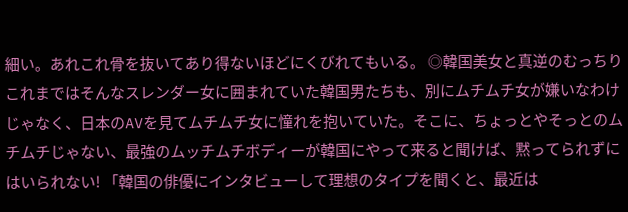細い。あれこれ骨を抜いてあり得ないほどにくびれてもいる。 ◎韓国美女と真逆のむっちり  これまではそんなスレンダー女に囲まれていた韓国男たちも、別にムチムチ女が嫌いなわけじゃなく、日本のAVを見てムチムチ女に憧れを抱いていた。そこに、ちょっとやそっとのムチムチじゃない、最強のムッチムチボディーが韓国にやって来ると聞けば、黙ってられずにはいられない! 「韓国の俳優にインタビューして理想のタイプを聞くと、最近は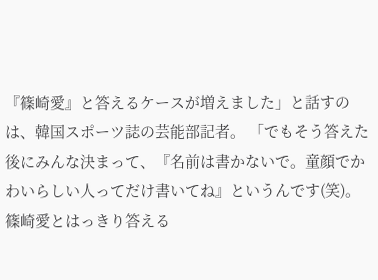『篠崎愛』と答えるケースが増えました」と話すのは、韓国スポーツ誌の芸能部記者。 「でもそう答えた後にみんな決まって、『名前は書かないで。童顔でかわいらしい人ってだけ書いてね』というんです(笑)。篠崎愛とはっきり答える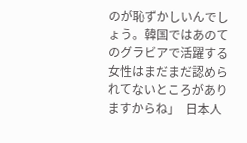のが恥ずかしいんでしょう。韓国ではあのてのグラビアで活躍する女性はまだまだ認められてないところがありますからね」  日本人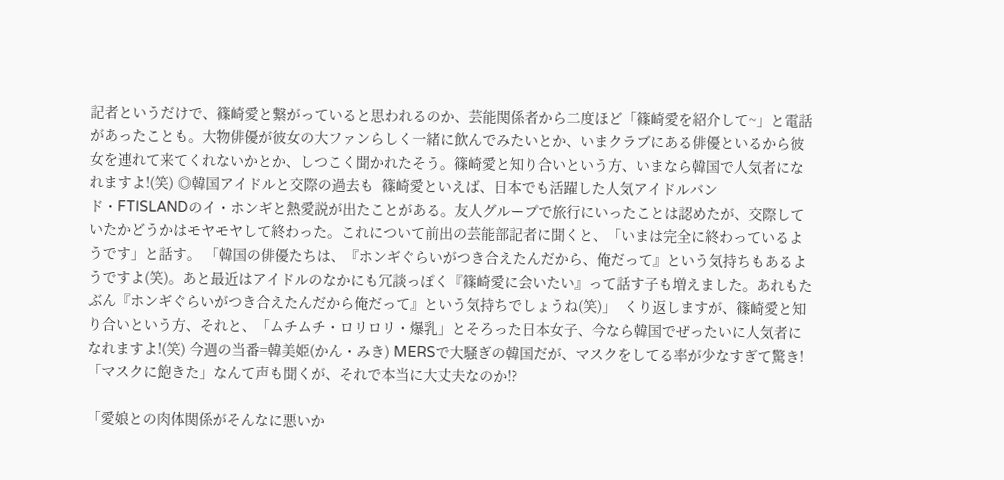記者というだけで、篠崎愛と繋がっていると思われるのか、芸能関係者から二度ほど「篠崎愛を紹介して~」と電話があったことも。大物俳優が彼女の大ファンらしく一緒に飲んでみたいとか、いまクラブにある俳優といるから彼女を連れて来てくれないかとか、しつこく聞かれたそう。篠崎愛と知り合いという方、いまなら韓国で人気者になれますよ!(笑) ◎韓国アイドルと交際の過去も  篠崎愛といえば、日本でも活躍した人気アイドルバンド・FTISLANDのイ・ホンギと熱愛説が出たことがある。友人グループで旅行にいったことは認めたが、交際していたかどうかはモヤモヤして終わった。これについて前出の芸能部記者に聞くと、「いまは完全に終わっているようです」と話す。 「韓国の俳優たちは、『ホンギぐらいがつき合えたんだから、俺だって』という気持ちもあるようですよ(笑)。あと最近はアイドルのなかにも冗談っぽく『篠崎愛に会いたい』って話す子も増えました。あれもたぶん『ホンギぐらいがつき合えたんだから俺だって』という気持ちでしょうね(笑)」  くり返しますが、篠崎愛と知り合いという方、それと、「ムチムチ・ロリロリ・爆乳」とそろった日本女子、今なら韓国でぜったいに人気者になれますよ!(笑) 今週の当番=韓美姫(かん・みき) MERSで大騒ぎの韓国だが、マスクをしてる率が少なすぎて驚き! 「マスクに飽きた」なんて声も聞くが、それで本当に大丈夫なのか!?

「愛娘との肉体関係がそんなに悪いか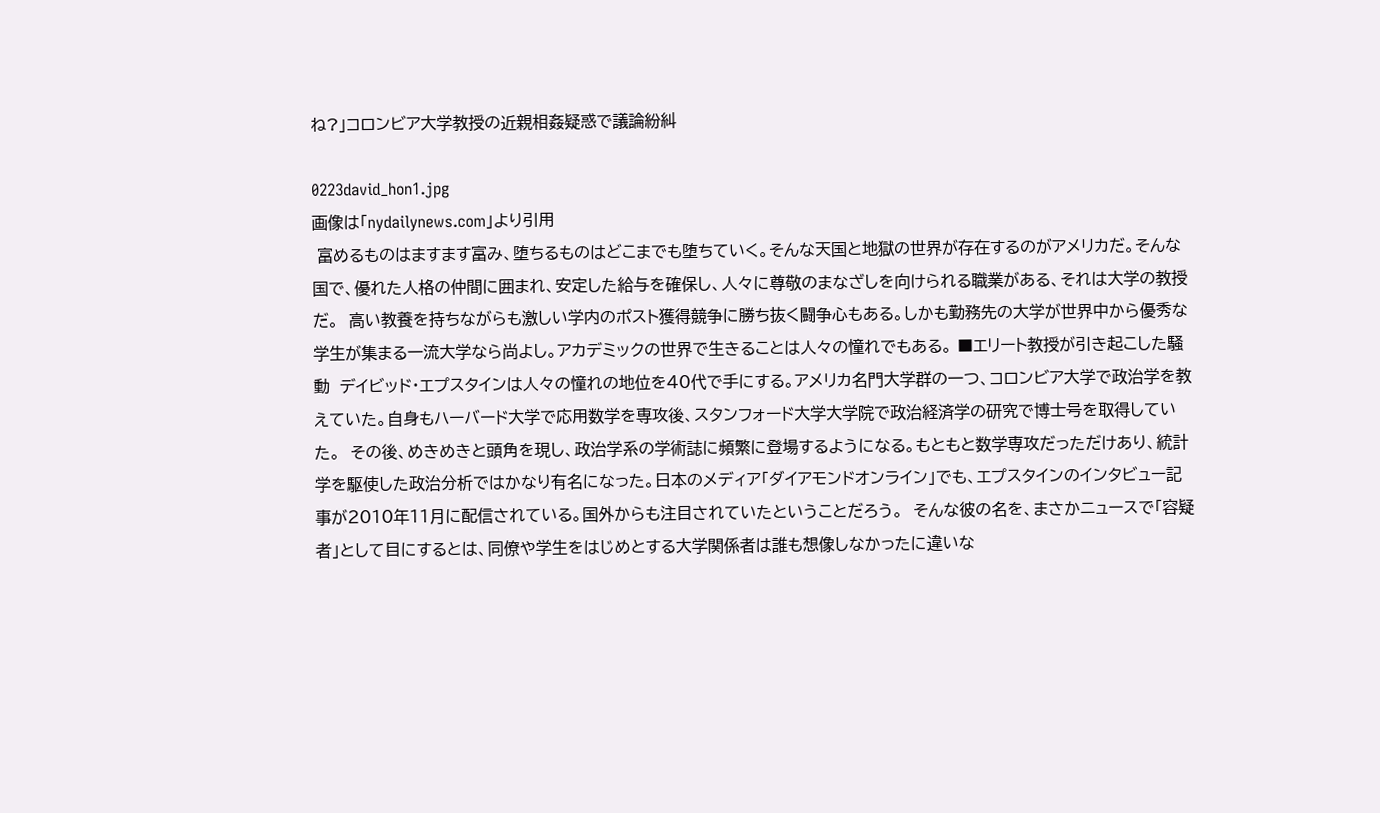ね?」コロンビア大学教授の近親相姦疑惑で議論紛糾

0223david_hon1.jpg
画像は「nydailynews.com」より引用
 富めるものはますます富み、堕ちるものはどこまでも堕ちていく。そんな天国と地獄の世界が存在するのがアメリカだ。そんな国で、優れた人格の仲間に囲まれ、安定した給与を確保し、人々に尊敬のまなざしを向けられる職業がある、それは大学の教授だ。  高い教養を持ちながらも激しい学内のポスト獲得競争に勝ち抜く闘争心もある。しかも勤務先の大学が世界中から優秀な学生が集まる一流大学なら尚よし。アカデミックの世界で生きることは人々の憧れでもある。 ■エリート教授が引き起こした騒動  デイビッド・エプスタインは人々の憧れの地位を40代で手にする。アメリカ名門大学群の一つ、コロンビア大学で政治学を教えていた。自身もハーバード大学で応用数学を専攻後、スタンフォード大学大学院で政治経済学の研究で博士号を取得していた。  その後、めきめきと頭角を現し、政治学系の学術誌に頻繁に登場するようになる。もともと数学専攻だっただけあり、統計学を駆使した政治分析ではかなり有名になった。日本のメディア「ダイアモンドオンライン」でも、エプスタインのインタビュー記事が2010年11月に配信されている。国外からも注目されていたということだろう。  そんな彼の名を、まさかニュースで「容疑者」として目にするとは、同僚や学生をはじめとする大学関係者は誰も想像しなかったに違いな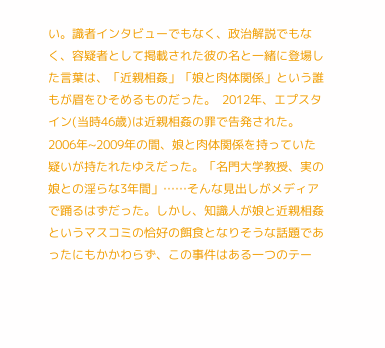い。識者インタビューでもなく、政治解説でもなく、容疑者として掲載された彼の名と一緒に登場した言葉は、「近親相姦」「娘と肉体関係」という誰もが眉をひそめるものだった。  2012年、エプスタイン(当時46歳)は近親相姦の罪で告発された。2006年~2009年の間、娘と肉体関係を持っていた疑いが持たれたゆえだった。「名門大学教授、実の娘との淫らな3年間」……そんな見出しがメディアで踊るはずだった。しかし、知識人が娘と近親相姦というマスコミの恰好の餌食となりそうな話題であったにもかかわらず、この事件はある一つのテー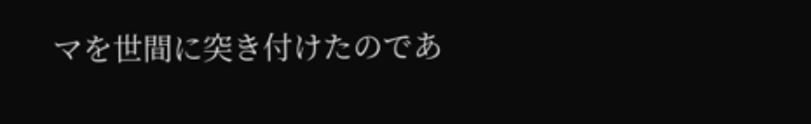マを世間に突き付けたのであ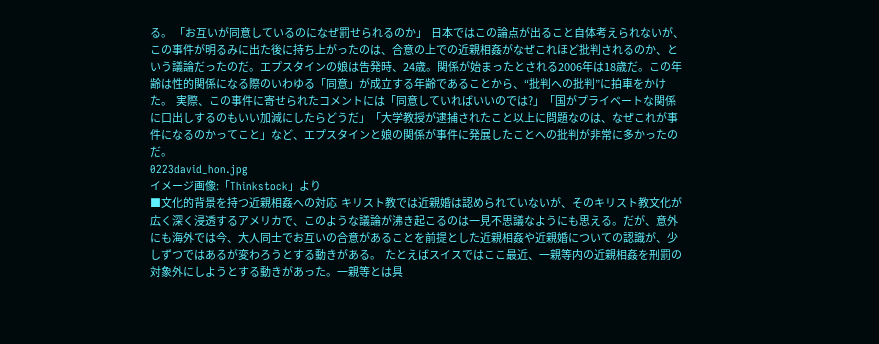る。 「お互いが同意しているのになぜ罰せられるのか」  日本ではこの論点が出ること自体考えられないが、この事件が明るみに出た後に持ち上がったのは、合意の上での近親相姦がなぜこれほど批判されるのか、という議論だったのだ。エプスタインの娘は告発時、24歳。関係が始まったとされる2006年は18歳だ。この年齢は性的関係になる際のいわゆる「同意」が成立する年齢であることから、“批判への批判”に拍車をかけた。  実際、この事件に寄せられたコメントには「同意していればいいのでは?」「国がプライベートな関係に口出しするのもいい加減にしたらどうだ」「大学教授が逮捕されたこと以上に問題なのは、なぜこれが事件になるのかってこと」など、エプスタインと娘の関係が事件に発展したことへの批判が非常に多かったのだ。
0223david_hon.jpg
イメージ画像:「Thinkstock」より
■文化的背景を持つ近親相姦への対応  キリスト教では近親婚は認められていないが、そのキリスト教文化が広く深く浸透するアメリカで、このような議論が沸き起こるのは一見不思議なようにも思える。だが、意外にも海外では今、大人同士でお互いの合意があることを前提とした近親相姦や近親婚についての認識が、少しずつではあるが変わろうとする動きがある。  たとえばスイスではここ最近、一親等内の近親相姦を刑罰の対象外にしようとする動きがあった。一親等とは具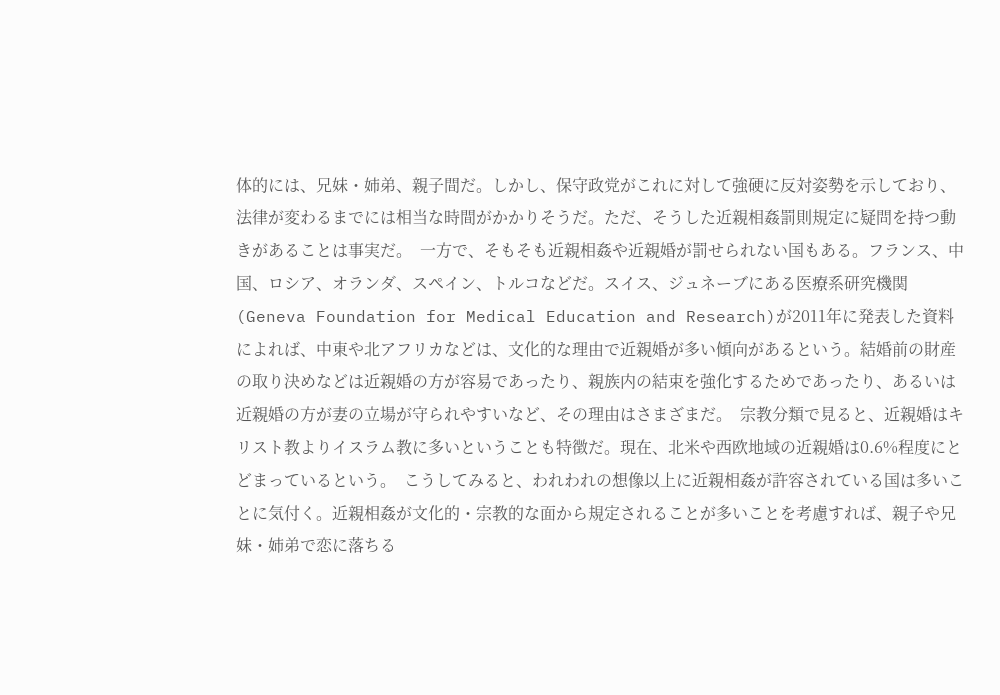体的には、兄妹・姉弟、親子間だ。しかし、保守政党がこれに対して強硬に反対姿勢を示しており、法律が変わるまでには相当な時間がかかりそうだ。ただ、そうした近親相姦罰則規定に疑問を持つ動きがあることは事実だ。  一方で、そもそも近親相姦や近親婚が罰せられない国もある。フランス、中国、ロシア、オランダ、スペイン、トルコなどだ。スイス、ジュネーブにある医療系研究機関(Geneva Foundation for Medical Education and Research)が2011年に発表した資料によれば、中東や北アフリカなどは、文化的な理由で近親婚が多い傾向があるという。結婚前の財産の取り決めなどは近親婚の方が容易であったり、親族内の結束を強化するためであったり、あるいは近親婚の方が妻の立場が守られやすいなど、その理由はさまざまだ。  宗教分類で見ると、近親婚はキリスト教よりイスラム教に多いということも特徴だ。現在、北米や西欧地域の近親婚は0.6%程度にとどまっているという。  こうしてみると、われわれの想像以上に近親相姦が許容されている国は多いことに気付く。近親相姦が文化的・宗教的な面から規定されることが多いことを考慮すれば、親子や兄妹・姉弟で恋に落ちる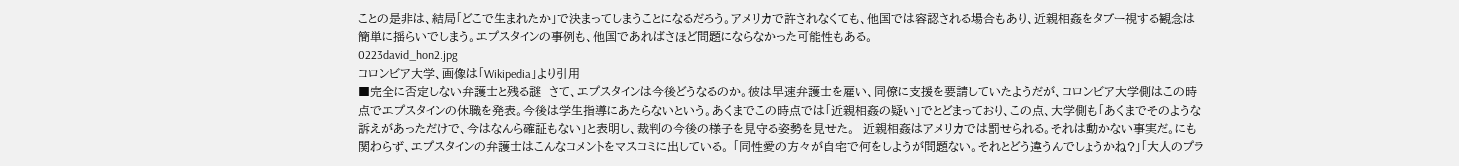ことの是非は、結局「どこで生まれたか」で決まってしまうことになるだろう。アメリカで許されなくても、他国では容認される場合もあり、近親相姦をタブー視する観念は簡単に揺らいでしまう。エプスタインの事例も、他国であればさほど問題にならなかった可能性もある。
0223david_hon2.jpg
コロンビア大学、画像は「Wikipedia」より引用
■完全に否定しない弁護士と残る謎  さて、エプスタインは今後どうなるのか。彼は早速弁護士を雇い、同僚に支援を要請していたようだが、コロンビア大学側はこの時点でエプスタインの休職を発表。今後は学生指導にあたらないという。あくまでこの時点では「近親相姦の疑い」でとどまっており、この点、大学側も「あくまでそのような訴えがあっただけで、今はなんら確証もない」と表明し、裁判の今後の様子を見守る姿勢を見せた。  近親相姦はアメリカでは罰せられる。それは動かない事実だ。にも関わらず、エプスタインの弁護士はこんなコメントをマスコミに出している。 「同性愛の方々が自宅で何をしようが問題ない。それとどう違うんでしょうかね?」「大人のプラ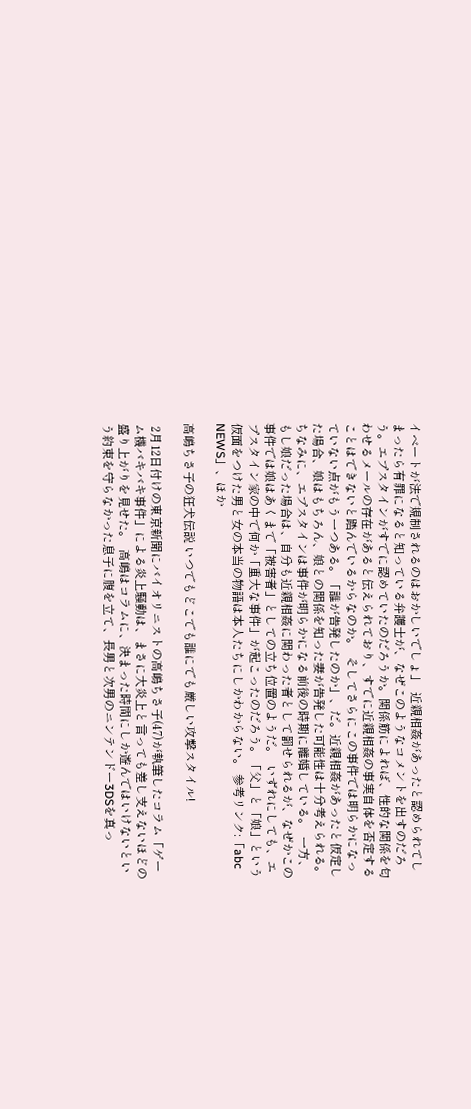イベートが法で規制されるのはおかしいでしょ」  近親相姦があったと認められてしまったら有罪になると知っている弁護士が、なぜこのようなコメントを出すのだろう。エプスタインがすでに認めていたのだろうか。関係筋によれば、性的な関係を匂わせるメールの存在があると伝えられており、すでに近親相姦の事実自体を否定することはできないと踏んでいるからなのか。  そしてさらにこの事件では明らかになっていない点がもう一つある。「誰が告発したのか」、だ。近親相姦があったと仮定した場合、娘はもちろん、娘との関係を知った妻が告発した可能性は十分考えられる。ちなみに、エプスタインは事件が明らかになる前後の時期に離婚している。  一方、もし娘だった場合は、自分も近親相姦に関わった者として罰せられるが、なぜかこの事件では娘はあくまで「被害者」としての立ち位置のようだ。  いずれにしても、エプスタイン家の中で何か「重大な事件」が起こったのだろう。「父」と「娘」という仮面をつけた男と女の本当の物語は本人たちにしかわからない。 参考リンク:「abc NEWS」、ほか

高嶋ちさ子の狂犬伝説 いつでもどこでも誰にでも厳しい攻撃スタイル!

 2月12日付けの東京新聞にバイオリニストの高嶋ちさ子(47)が執筆したコラム「ゲーム機バキバキ事件」による炎上騒動は、まさに大炎上と言っても差し支えないほどの盛り上がりを見せた。  高嶋はコラムに、決まった時間にしか遊んではいけないという約束を守らなかった息子に腹を立て、長男と次男のニンテンドー3DSを真っ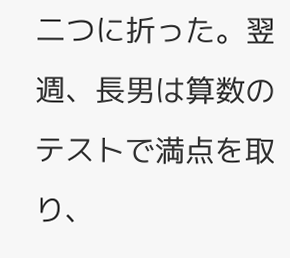二つに折った。翌週、長男は算数のテストで満点を取り、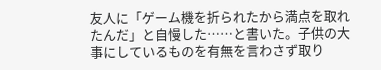友人に「ゲーム機を折られたから満点を取れたんだ」と自慢した……と書いた。子供の大事にしているものを有無を言わさず取り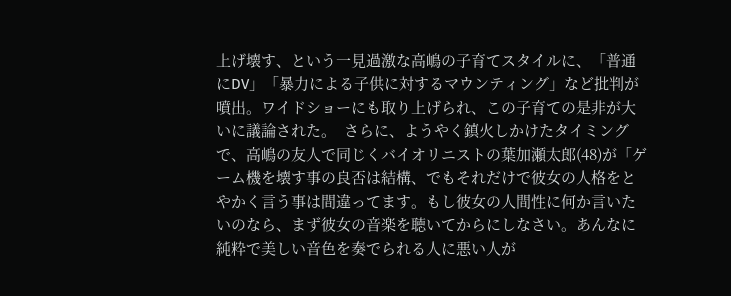上げ壊す、という一見過激な高嶋の子育てスタイルに、「普通にDV」「暴力による子供に対するマウンティング」など批判が噴出。ワイドショーにも取り上げられ、この子育ての是非が大いに議論された。  さらに、ようやく鎮火しかけたタイミングで、高嶋の友人で同じくバイオリニストの葉加瀬太郎(48)が「ゲーム機を壊す事の良否は結構、でもそれだけで彼女の人格をとやかく言う事は間違ってます。もし彼女の人間性に何か言いたいのなら、まず彼女の音楽を聴いてからにしなさい。あんなに純粋で美しい音色を奏でられる人に悪い人が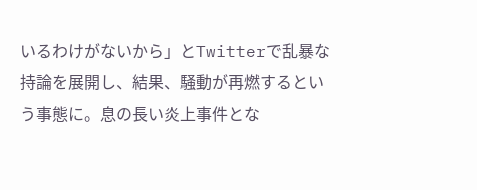いるわけがないから」とTwitterで乱暴な持論を展開し、結果、騒動が再燃するという事態に。息の長い炎上事件とな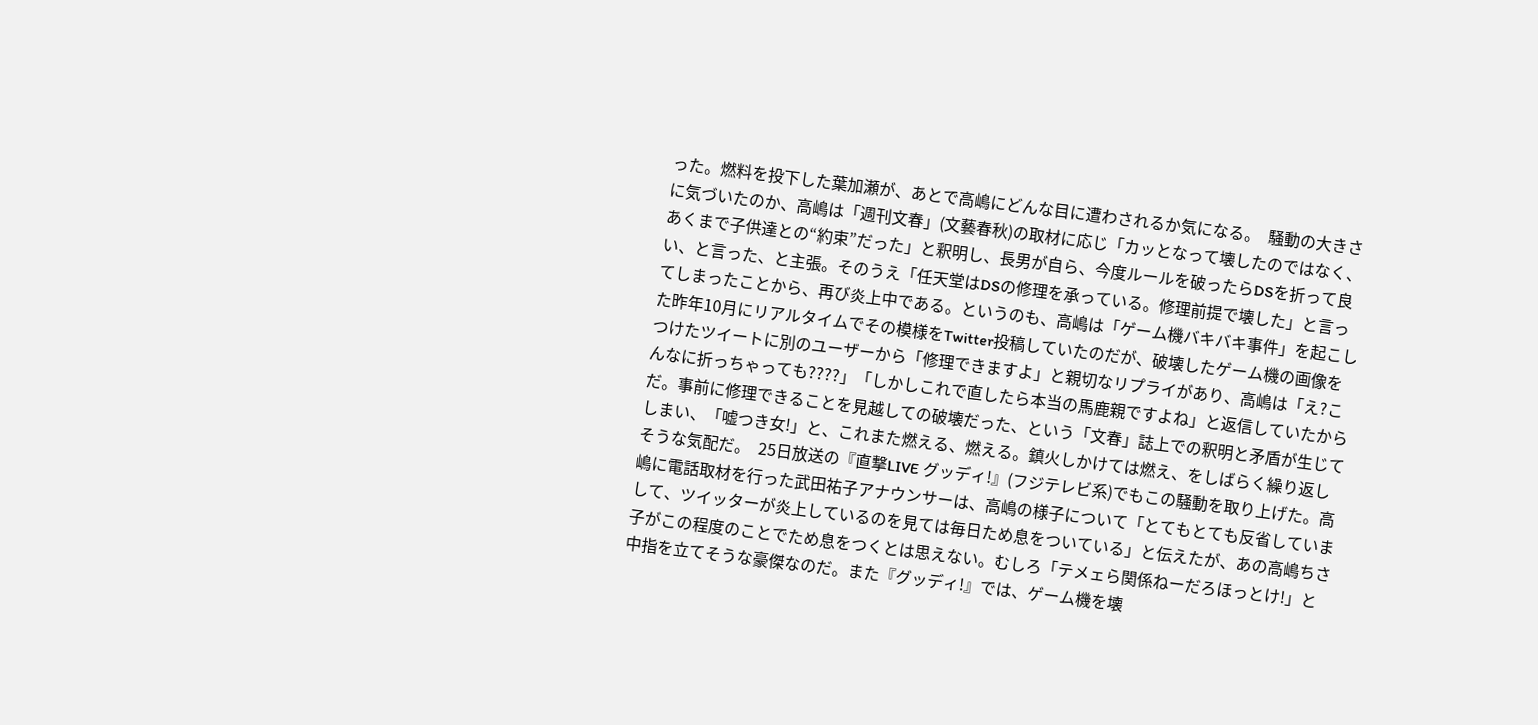った。燃料を投下した葉加瀬が、あとで高嶋にどんな目に遭わされるか気になる。  騒動の大きさに気づいたのか、高嶋は「週刊文春」(文藝春秋)の取材に応じ「カッとなって壊したのではなく、あくまで子供達との“約束”だった」と釈明し、長男が自ら、今度ルールを破ったらDSを折って良い、と言った、と主張。そのうえ「任天堂はDSの修理を承っている。修理前提で壊した」と言ってしまったことから、再び炎上中である。というのも、高嶋は「ゲーム機バキバキ事件」を起こした昨年10月にリアルタイムでその模様をTwitter投稿していたのだが、破壊したゲーム機の画像をつけたツイートに別のユーザーから「修理できますよ」と親切なリプライがあり、高嶋は「え?こんなに折っちゃっても????」「しかしこれで直したら本当の馬鹿親ですよね」と返信していたからだ。事前に修理できることを見越しての破壊だった、という「文春」誌上での釈明と矛盾が生じてしまい、「嘘つき女!」と、これまた燃える、燃える。鎮火しかけては燃え、をしばらく繰り返しそうな気配だ。  25日放送の『直撃LIVE グッディ!』(フジテレビ系)でもこの騒動を取り上げた。高嶋に電話取材を行った武田祐子アナウンサーは、高嶋の様子について「とてもとても反省していまして、ツイッターが炎上しているのを見ては毎日ため息をついている」と伝えたが、あの高嶋ちさ子がこの程度のことでため息をつくとは思えない。むしろ「テメェら関係ねーだろほっとけ!」と中指を立てそうな豪傑なのだ。また『グッディ!』では、ゲーム機を壊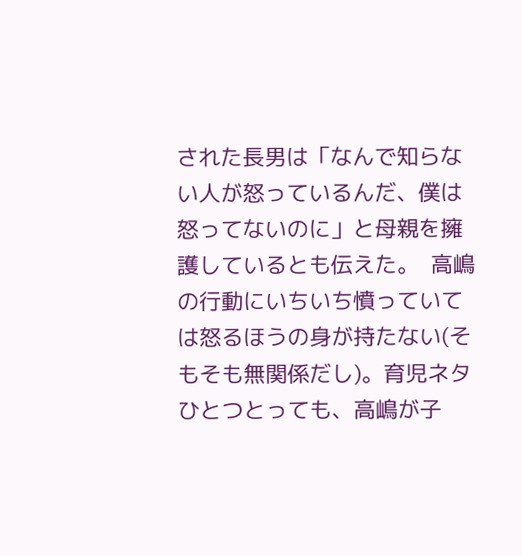された長男は「なんで知らない人が怒っているんだ、僕は怒ってないのに」と母親を擁護しているとも伝えた。  高嶋の行動にいちいち憤っていては怒るほうの身が持たない(そもそも無関係だし)。育児ネタひとつとっても、高嶋が子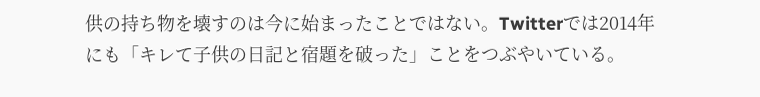供の持ち物を壊すのは今に始まったことではない。Twitterでは2014年にも「キレて子供の日記と宿題を破った」ことをつぶやいている。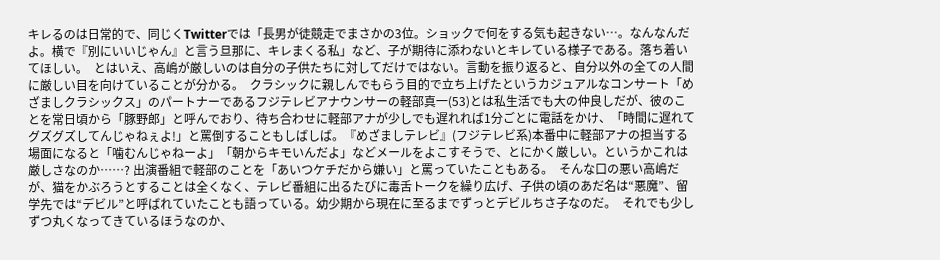キレるのは日常的で、同じくTwitterでは「長男が徒競走でまさかの3位。ショックで何をする気も起きない…。なんなんだよ。横で『別にいいじゃん』と言う旦那に、キレまくる私」など、子が期待に添わないとキレている様子である。落ち着いてほしい。  とはいえ、高嶋が厳しいのは自分の子供たちに対してだけではない。言動を振り返ると、自分以外の全ての人間に厳しい目を向けていることが分かる。  クラシックに親しんでもらう目的で立ち上げたというカジュアルなコンサート「めざましクラシックス」のパートナーであるフジテレビアナウンサーの軽部真一(53)とは私生活でも大の仲良しだが、彼のことを常日頃から「豚野郎」と呼んでおり、待ち合わせに軽部アナが少しでも遅れれば1分ごとに電話をかけ、「時間に遅れてグズグズしてんじゃねぇよ!」と罵倒することもしばしば。『めざましテレビ』(フジテレビ系)本番中に軽部アナの担当する場面になると「噛むんじゃねーよ」「朝からキモいんだよ」などメールをよこすそうで、とにかく厳しい。というかこれは厳しさなのか……? 出演番組で軽部のことを「あいつケチだから嫌い」と罵っていたこともある。  そんな口の悪い高嶋だが、猫をかぶろうとすることは全くなく、テレビ番組に出るたびに毒舌トークを繰り広げ、子供の頃のあだ名は“悪魔”、留学先では“デビル”と呼ばれていたことも語っている。幼少期から現在に至るまでずっとデビルちさ子なのだ。  それでも少しずつ丸くなってきているほうなのか、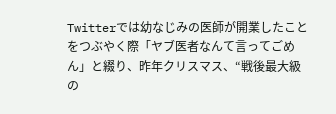Twitterでは幼なじみの医師が開業したことをつぶやく際「ヤブ医者なんて言ってごめん」と綴り、昨年クリスマス、“戦後最大級の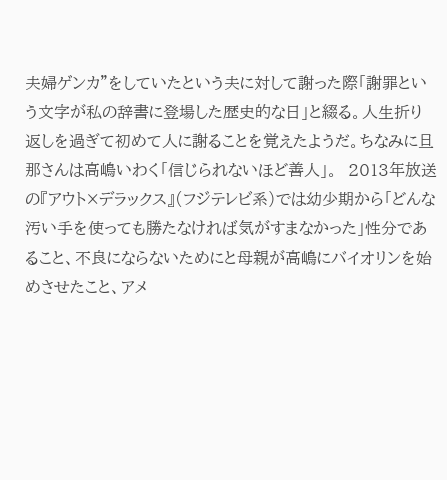夫婦ゲンカ”をしていたという夫に対して謝った際「謝罪という文字が私の辞書に登場した歴史的な日」と綴る。人生折り返しを過ぎて初めて人に謝ることを覚えたようだ。ちなみに旦那さんは高嶋いわく「信じられないほど善人」。  2013年放送の『アウト×デラックス』(フジテレビ系)では幼少期から「どんな汚い手を使っても勝たなければ気がすまなかった」性分であること、不良にならないためにと母親が高嶋にバイオリンを始めさせたこと、アメ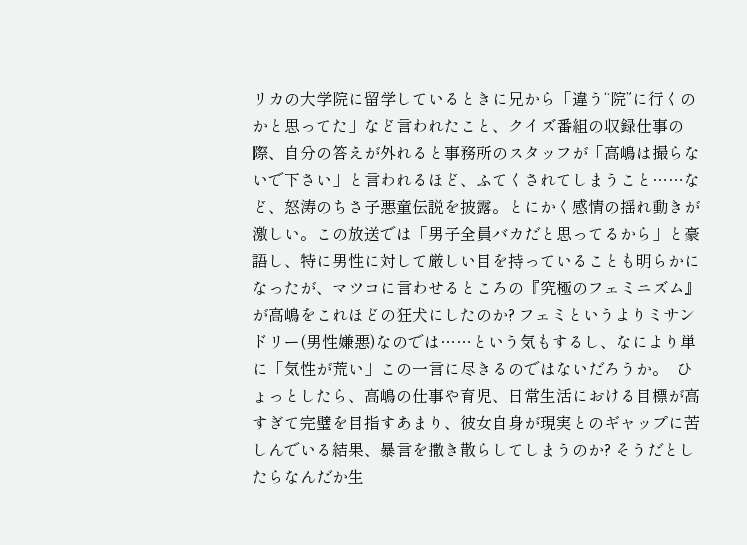リカの大学院に留学しているときに兄から「違う“院”に行くのかと思ってた」など言われたこと、クイズ番組の収録仕事の際、自分の答えが外れると事務所のスタッフが「高嶋は撮らないで下さい」と言われるほど、ふてくされてしまうこと……など、怒涛のちさ子悪童伝説を披露。とにかく感情の揺れ動きが激しい。この放送では「男子全員バカだと思ってるから」と豪語し、特に男性に対して厳しい目を持っていることも明らかになったが、マツコに言わせるところの『究極のフェミニズム』が高嶋をこれほどの狂犬にしたのか? フェミというよりミサンドリー(男性嫌悪)なのでは……という気もするし、なにより単に「気性が荒い」この一言に尽きるのではないだろうか。  ひょっとしたら、高嶋の仕事や育児、日常生活における目標が高すぎて完璧を目指すあまり、彼女自身が現実とのギャップに苦しんでいる結果、暴言を撒き散らしてしまうのか? そうだとしたらなんだか生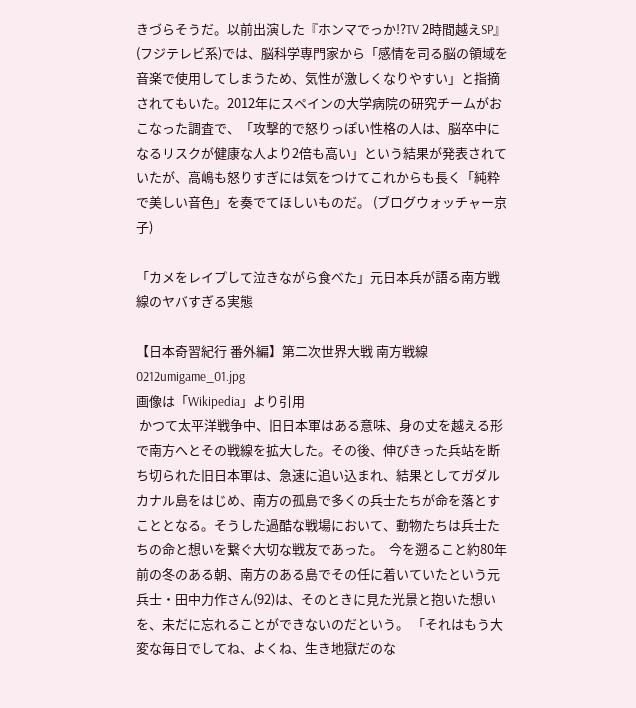きづらそうだ。以前出演した『ホンマでっか!?TV 2時間越えSP』(フジテレビ系)では、脳科学専門家から「感情を司る脳の領域を音楽で使用してしまうため、気性が激しくなりやすい」と指摘されてもいた。2012年にスペインの大学病院の研究チームがおこなった調査で、「攻撃的で怒りっぽい性格の人は、脳卒中になるリスクが健康な人より2倍も高い」という結果が発表されていたが、高嶋も怒りすぎには気をつけてこれからも長く「純粋で美しい音色」を奏でてほしいものだ。 (ブログウォッチャー京子)

「カメをレイプして泣きながら食べた」元日本兵が語る南方戦線のヤバすぎる実態

【日本奇習紀行 番外編】第二次世界大戦 南方戦線
0212umigame_01.jpg
画像は「Wikipedia」より引用
 かつて太平洋戦争中、旧日本軍はある意味、身の丈を越える形で南方へとその戦線を拡大した。その後、伸びきった兵站を断ち切られた旧日本軍は、急速に追い込まれ、結果としてガダルカナル島をはじめ、南方の孤島で多くの兵士たちが命を落とすこととなる。そうした過酷な戦場において、動物たちは兵士たちの命と想いを繋ぐ大切な戦友であった。  今を遡ること約80年前の冬のある朝、南方のある島でその任に着いていたという元兵士・田中力作さん(92)は、そのときに見た光景と抱いた想いを、未だに忘れることができないのだという。 「それはもう大変な毎日でしてね、よくね、生き地獄だのな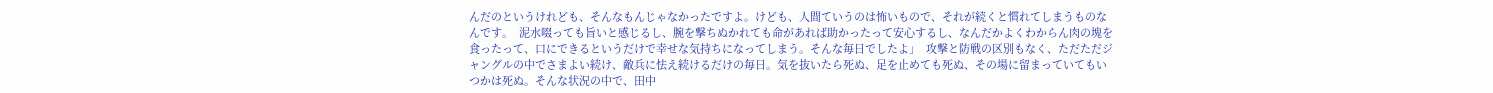んだのというけれども、そんなもんじゃなかったですよ。けども、人間ていうのは怖いもので、それが続くと慣れてしまうものなんです。  泥水啜っても旨いと感じるし、腕を撃ちぬかれても命があれば助かったって安心するし、なんだかよくわからん肉の塊を食ったって、口にできるというだけで幸せな気持ちになってしまう。そんな毎日でしたよ」  攻撃と防戦の区別もなく、ただただジャングルの中でさまよい続け、敵兵に怯え続けるだけの毎日。気を抜いたら死ぬ、足を止めても死ぬ、その場に留まっていてもいつかは死ぬ。そんな状況の中で、田中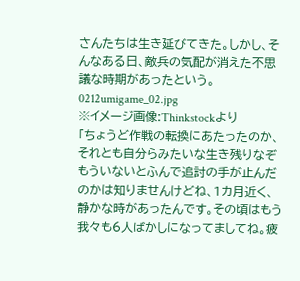さんたちは生き延びてきた。しかし、そんなある日、敵兵の気配が消えた不思議な時期があったという。
0212umigame_02.jpg
※イメージ画像:Thinkstockより
「ちょうど作戦の転換にあたったのか、それとも自分らみたいな生き残りなぞもういないとふんで追討の手が止んだのかは知りませんけどね、1カ月近く、静かな時があったんです。その頃はもう我々も6人ばかしになってましてね。疲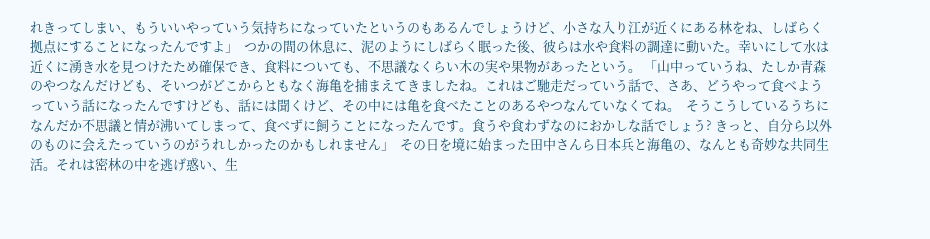れきってしまい、もういいやっていう気持ちになっていたというのもあるんでしょうけど、小さな入り江が近くにある林をね、しばらく拠点にすることになったんですよ」  つかの間の休息に、泥のようにしばらく眠った後、彼らは水や食料の調達に動いた。幸いにして水は近くに湧き水を見つけたため確保でき、食料についても、不思議なくらい木の実や果物があったという。 「山中っていうね、たしか青森のやつなんだけども、そいつがどこからともなく海亀を捕まえてきましたね。これはご馳走だっていう話で、さあ、どうやって食べようっていう話になったんですけども、話には聞くけど、その中には亀を食べたことのあるやつなんていなくてね。  そうこうしているうちになんだか不思議と情が沸いてしまって、食べずに飼うことになったんです。食うや食わずなのにおかしな話でしょう? きっと、自分ら以外のものに会えたっていうのがうれしかったのかもしれません」  その日を境に始まった田中さんら日本兵と海亀の、なんとも奇妙な共同生活。それは密林の中を逃げ惑い、生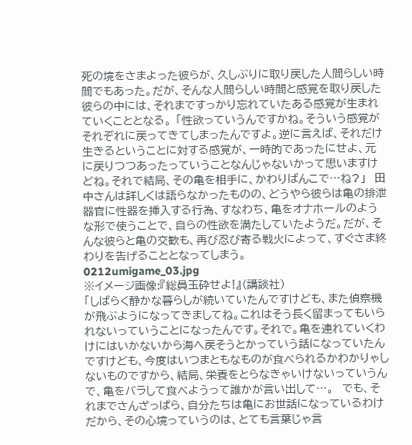死の境をさまよった彼らが、久しぶりに取り戻した人間らしい時間でもあった。だが、そんな人間らしい時間と感覚を取り戻した彼らの中には、それまですっかり忘れていたある感覚が生まれていくこととなる。 「性欲っていうんですかね。そういう感覚がそれぞれに戻ってきてしまったんですよ。逆に言えば、それだけ生きるということに対する感覚が、一時的であったにせよ、元に戻りつつあったっていうことなんじゃないかって思いますけどね。それで結局、その亀を相手に、かわりばんこで…ね?」  田中さんは詳しくは語らなかったものの、どうやら彼らは亀の排泄器官に性器を挿入する行為、すなわち、亀をオナホールのような形で使うことで、自らの性欲を満たしていたようだ。だが、そんな彼らと亀の交歓も、再び忍び寄る戦火によって、すぐさま終わりを告げることとなってしまう。
0212umigame_03.jpg
※イメージ画像:『総員玉砕せよ!』(講談社)
「しばらく静かな暮らしが続いていたんですけども、また偵察機が飛ぶようになってきましてね。これはそう長く留まってもいられないっていうことになったんです。それで。亀を連れていくわけにはいかないから海へ戻そうとかっていう話になっていたんですけども、今度はいつまともなものが食べられるかわかりゃしないものですから、結局、栄養をとらなきゃいけないっていうんで、亀をバラして食べようって誰かが言い出して…。  でも、それまでさんざっぱら、自分たちは亀にお世話になっているわけだから、その心境っていうのは、とても言葉じゃ言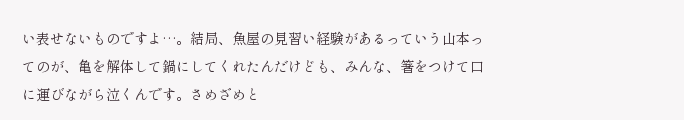い表せないものですよ…。結局、魚屋の見習い経験があるっていう山本ってのが、亀を解体して鍋にしてくれたんだけども、みんな、箸をつけて口に運びながら泣くんです。さめざめと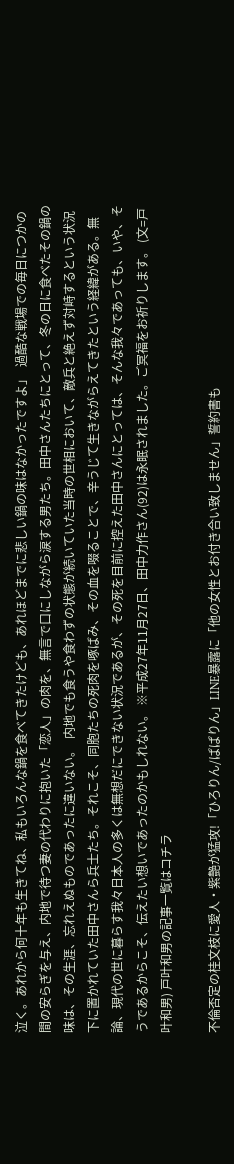泣く。あれから何十年も生きてね、私もいろんな鍋を食べてきたけども、あれほどまでに悲しい鍋の味はなかったですよ」  過酷な戦場での毎日につかの間の安らぎを与え、内地で待つ妻の代わりに抱いた「恋人」の肉を、無言で口にしながら涙する男たち。田中さんたちにとって、冬の日に食べたその鍋の味は、その生涯、忘れえぬものであったに違いない。  内地でも食うや食わずの状態が続いていた当時の世相において、敵兵と絶えず対峙するという状況下に置かれていた田中さんら兵士たち。それこそ、同胞たちの死肉を啄ばみ、その血を啜ることで、辛うじて生きながらえてきたという経緯がある。無論、現代の世に暮らす我々日本人の多くは無想だにできない状況であるが、その死を目前に控えた田中さんにとっては、そんな我々であっても、いや、そうであるからこそ、伝えたい想いであったのかもしれない。 ※平成27年11月27日、田中力作さん(92)は永眠されました。ご冥福をお祈りします。 (文=戸叶和男) 戸叶和男の記事一覧はコチラ

不倫否定の桂文枝に愛人・紫艶が猛攻!「ひろりん/ぱぱりん」LINE暴露に「他の女性とお付き合い致しません」誓約書も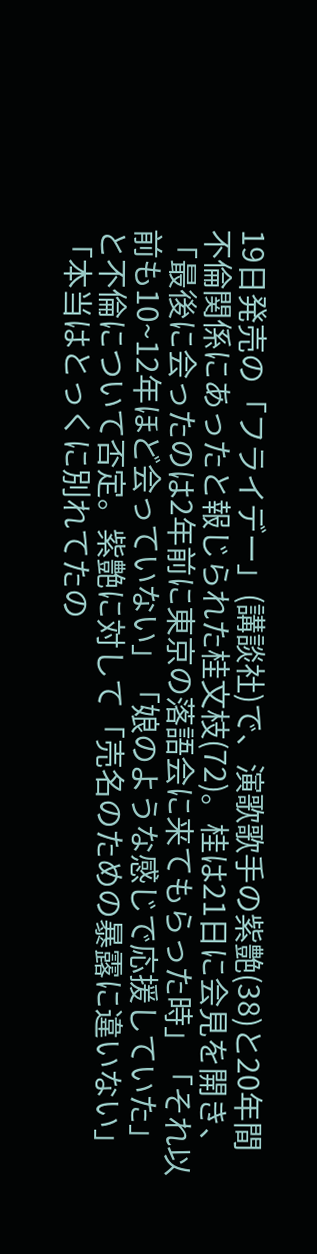19日発売の「フライデー」(講談社)で、演歌歌手の紫艶(38)と20年間不倫関係にあったと報じられた桂文枝(72)。桂は21日に会見を開き、「最後に会ったのは2年前に東京の落語会に来てもらった時」「それ以前も10~12年ほど会っていない」「娘のような感じで応援していた」と不倫について否定。紫艶に対して「売名のための暴露に違いない」「本当はとっくに別れてたの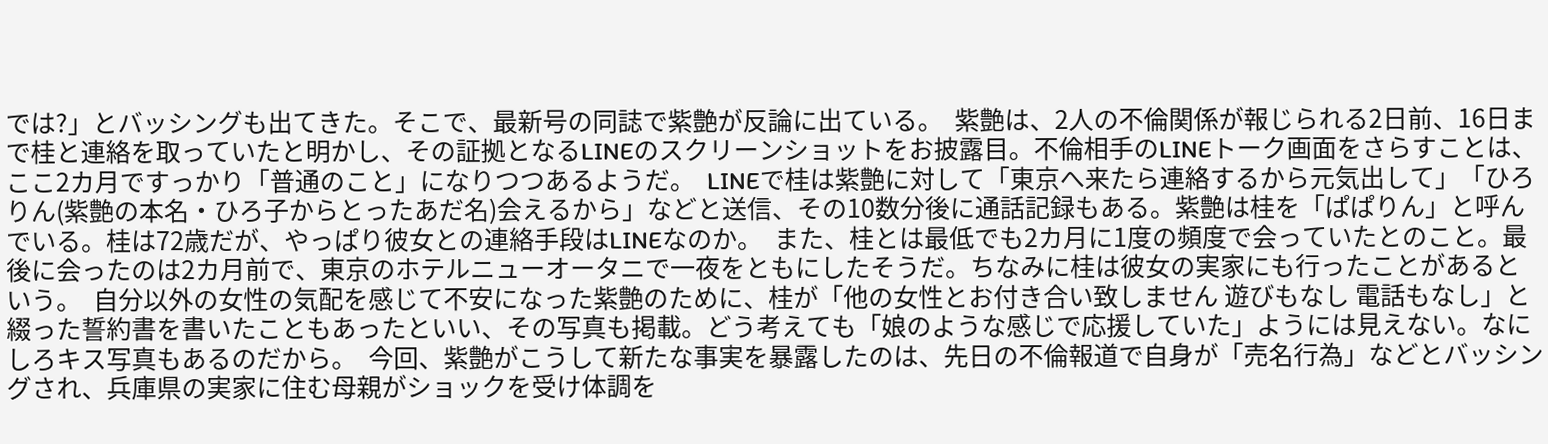では?」とバッシングも出てきた。そこで、最新号の同誌で紫艶が反論に出ている。  紫艶は、2人の不倫関係が報じられる2日前、16日まで桂と連絡を取っていたと明かし、その証拠となるLINEのスクリーンショットをお披露目。不倫相手のLINEトーク画面をさらすことは、ここ2カ月ですっかり「普通のこと」になりつつあるようだ。  LINEで桂は紫艶に対して「東京へ来たら連絡するから元気出して」「ひろりん(紫艶の本名・ひろ子からとったあだ名)会えるから」などと送信、その10数分後に通話記録もある。紫艶は桂を「ぱぱりん」と呼んでいる。桂は72歳だが、やっぱり彼女との連絡手段はLINEなのか。  また、桂とは最低でも2カ月に1度の頻度で会っていたとのこと。最後に会ったのは2カ月前で、東京のホテルニューオータニで一夜をともにしたそうだ。ちなみに桂は彼女の実家にも行ったことがあるという。  自分以外の女性の気配を感じて不安になった紫艶のために、桂が「他の女性とお付き合い致しません 遊びもなし 電話もなし」と綴った誓約書を書いたこともあったといい、その写真も掲載。どう考えても「娘のような感じで応援していた」ようには見えない。なにしろキス写真もあるのだから。  今回、紫艶がこうして新たな事実を暴露したのは、先日の不倫報道で自身が「売名行為」などとバッシングされ、兵庫県の実家に住む母親がショックを受け体調を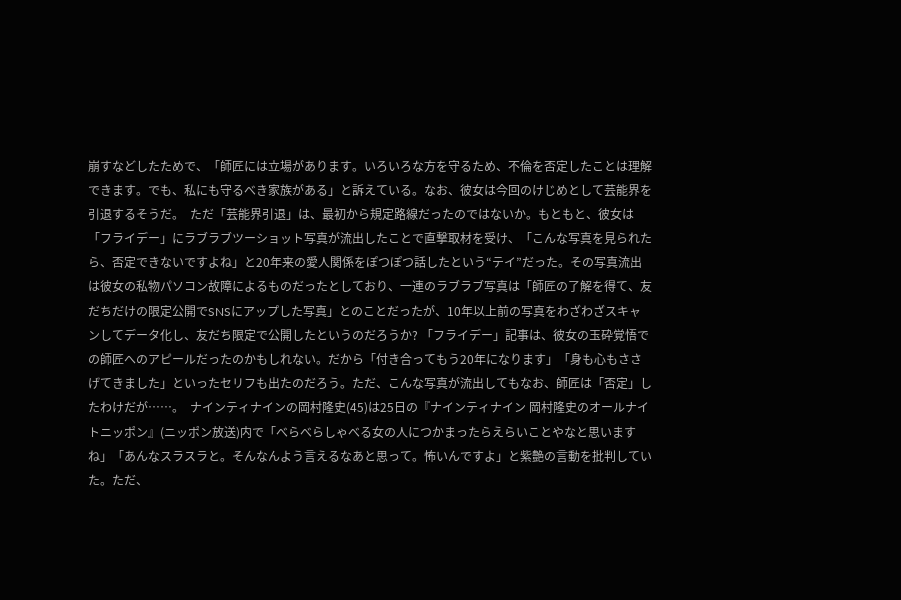崩すなどしたためで、「師匠には立場があります。いろいろな方を守るため、不倫を否定したことは理解できます。でも、私にも守るべき家族がある」と訴えている。なお、彼女は今回のけじめとして芸能界を引退するそうだ。  ただ「芸能界引退」は、最初から規定路線だったのではないか。もともと、彼女は「フライデー」にラブラブツーショット写真が流出したことで直撃取材を受け、「こんな写真を見られたら、否定できないですよね」と20年来の愛人関係をぽつぽつ話したという“テイ”だった。その写真流出は彼女の私物パソコン故障によるものだったとしており、一連のラブラブ写真は「師匠の了解を得て、友だちだけの限定公開でSNSにアップした写真」とのことだったが、10年以上前の写真をわざわざスキャンしてデータ化し、友だち限定で公開したというのだろうか? 「フライデー」記事は、彼女の玉砕覚悟での師匠へのアピールだったのかもしれない。だから「付き合ってもう20年になります」「身も心もささげてきました」といったセリフも出たのだろう。ただ、こんな写真が流出してもなお、師匠は「否定」したわけだが……。  ナインティナインの岡村隆史(45)は25日の『ナインティナイン 岡村隆史のオールナイトニッポン』(ニッポン放送)内で「べらべらしゃべる女の人につかまったらえらいことやなと思いますね」「あんなスラスラと。そんなんよう言えるなあと思って。怖いんですよ」と紫艶の言動を批判していた。ただ、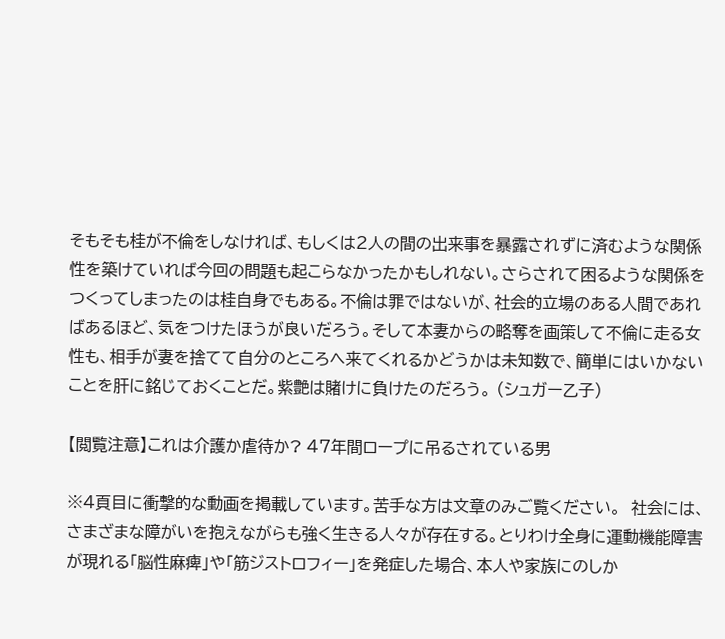そもそも桂が不倫をしなければ、もしくは2人の間の出来事を暴露されずに済むような関係性を築けていれば今回の問題も起こらなかったかもしれない。さらされて困るような関係をつくってしまったのは桂自身でもある。不倫は罪ではないが、社会的立場のある人間であればあるほど、気をつけたほうが良いだろう。そして本妻からの略奪を画策して不倫に走る女性も、相手が妻を捨てて自分のところへ来てくれるかどうかは未知数で、簡単にはいかないことを肝に銘じておくことだ。紫艶は賭けに負けたのだろう。 (シュガー乙子)

【閲覧注意】これは介護か虐待か? 47年間ロープに吊るされている男

※4頁目に衝撃的な動画を掲載しています。苦手な方は文章のみご覧ください。  社会には、さまざまな障がいを抱えながらも強く生きる人々が存在する。とりわけ全身に運動機能障害が現れる「脳性麻痺」や「筋ジストロフィー」を発症した場合、本人や家族にのしか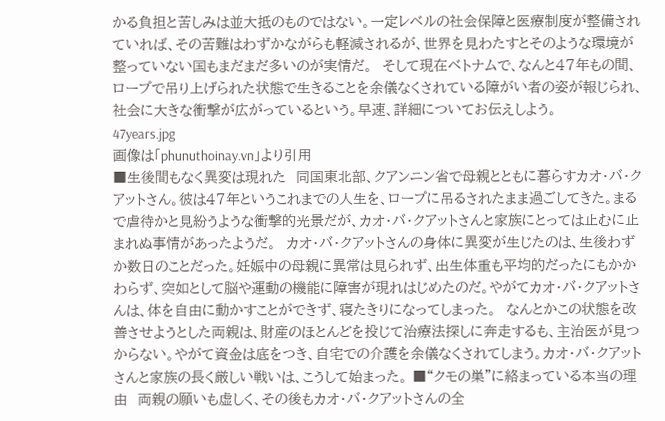かる負担と苦しみは並大抵のものではない。一定レベルの社会保障と医療制度が整備されていれば、その苦難はわずかながらも軽減されるが、世界を見わたすとそのような環境が整っていない国もまだまだ多いのが実情だ。  そして現在ベトナムで、なんと47年もの間、ロープで吊り上げられた状態で生きることを余儀なくされている障がい者の姿が報じられ、社会に大きな衝撃が広がっているという。早速、詳細についてお伝えしよう。
47years.jpg
画像は「phunuthoinay.vn」より引用
■生後間もなく異変は現れた  同国東北部、クアンニン省で母親とともに暮らすカオ・バ・クアットさん。彼は47年というこれまでの人生を、ロープに吊るされたまま過ごしてきた。まるで虐待かと見紛うような衝撃的光景だが、カオ・バ・クアットさんと家族にとっては止むに止まれぬ事情があったようだ。  カオ・バ・クアットさんの身体に異変が生じたのは、生後わずか数日のことだった。妊娠中の母親に異常は見られず、出生体重も平均的だったにもかかわらず、突如として脳や運動の機能に障害が現れはじめたのだ。やがてカオ・バ・クアットさんは、体を自由に動かすことができず、寝たきりになってしまった。  なんとかこの状態を改善させようとした両親は、財産のほとんどを投じて治療法探しに奔走するも、主治医が見つからない。やがて資金は底をつき、自宅での介護を余儀なくされてしまう。カオ・バ・クアットさんと家族の長く厳しい戦いは、こうして始まった。 ■“クモの巣”に絡まっている本当の理由  両親の願いも虚しく、その後もカオ・バ・クアットさんの全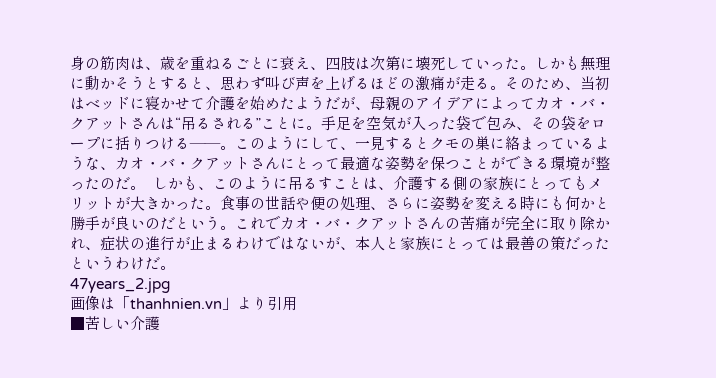身の筋肉は、歳を重ねるごとに衰え、四肢は次第に壊死していった。しかも無理に動かそうとすると、思わず叫び声を上げるほどの激痛が走る。そのため、当初はベッドに寝かせて介護を始めたようだが、母親のアイデアによってカオ・バ・クアットさんは“吊るされる”ことに。手足を空気が入った袋で包み、その袋をロープに括りつける――。このようにして、一見するとクモの巣に絡まっているような、カオ・バ・クアットさんにとって最適な姿勢を保つことができる環境が整ったのだ。  しかも、このように吊るすことは、介護する側の家族にとってもメリットが大きかった。食事の世話や便の処理、さらに姿勢を変える時にも何かと勝手が良いのだという。これでカオ・バ・クアットさんの苦痛が完全に取り除かれ、症状の進行が止まるわけではないが、本人と家族にとっては最善の策だったというわけだ。
47years_2.jpg
画像は「thanhnien.vn」より引用
■苦しい介護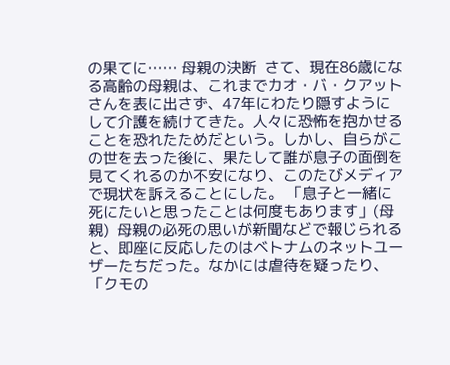の果てに…… 母親の決断  さて、現在86歳になる高齢の母親は、これまでカオ・バ・クアットさんを表に出さず、47年にわたり隠すようにして介護を続けてきた。人々に恐怖を抱かせることを恐れたためだという。しかし、自らがこの世を去った後に、果たして誰が息子の面倒を見てくれるのか不安になり、このたびメディアで現状を訴えることにした。 「息子と一緒に死にたいと思ったことは何度もあります」(母親)  母親の必死の思いが新聞などで報じられると、即座に反応したのはベトナムのネットユーザーたちだった。なかには虐待を疑ったり、「クモの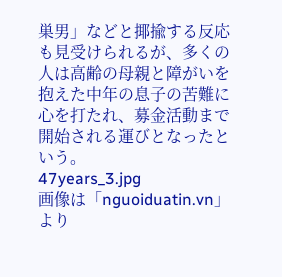巣男」などと揶揄する反応も見受けられるが、多くの人は高齢の母親と障がいを抱えた中年の息子の苦難に心を打たれ、募金活動まで開始される運びとなったという。
47years_3.jpg
画像は「nguoiduatin.vn」より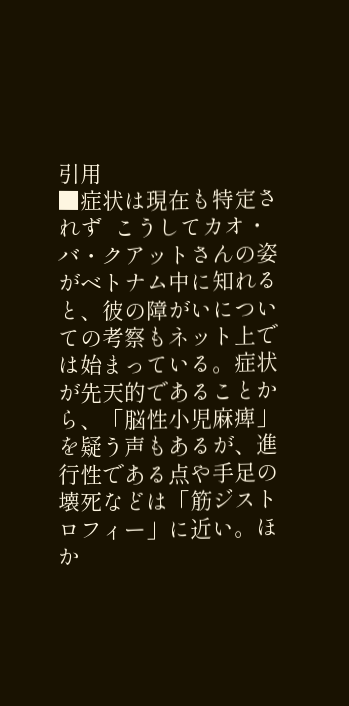引用
■症状は現在も特定されず  こうしてカオ・バ・クアットさんの姿がベトナム中に知れると、彼の障がいについての考察もネット上では始まっている。症状が先天的であることから、「脳性小児麻痺」を疑う声もあるが、進行性である点や手足の壊死などは「筋ジストロフィー」に近い。ほか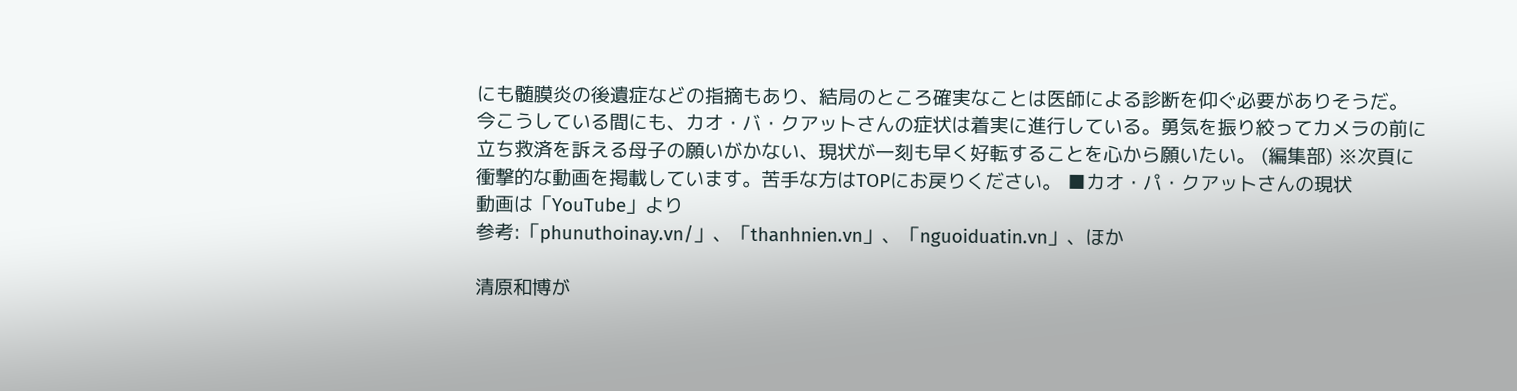にも髄膜炎の後遺症などの指摘もあり、結局のところ確実なことは医師による診断を仰ぐ必要がありそうだ。  今こうしている間にも、カオ・バ・クアットさんの症状は着実に進行している。勇気を振り絞ってカメラの前に立ち救済を訴える母子の願いがかない、現状が一刻も早く好転することを心から願いたい。 (編集部) ※次頁に衝撃的な動画を掲載しています。苦手な方はTOPにお戻りください。 ■カオ・パ・クアットさんの現状
動画は「YouTube」より
参考:「phunuthoinay.vn/」、「thanhnien.vn」、「nguoiduatin.vn」、ほか

清原和博が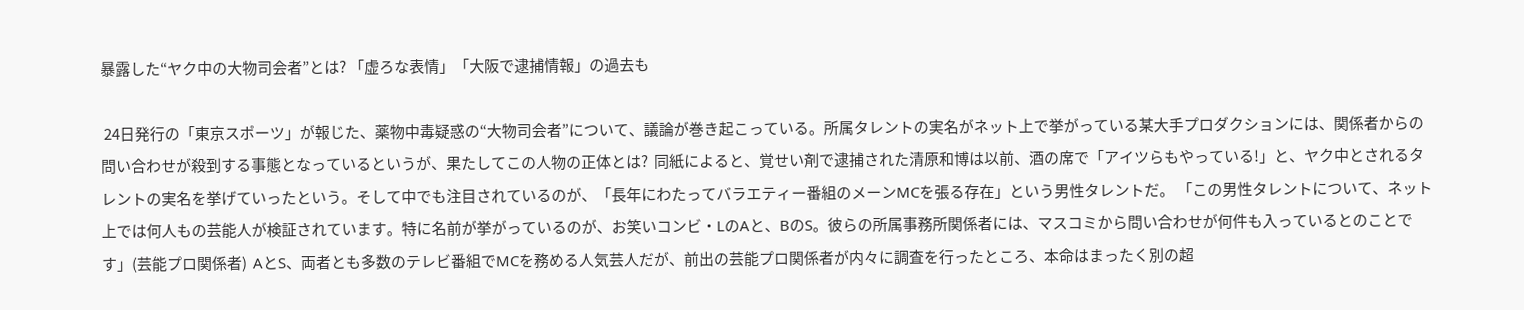暴露した“ヤク中の大物司会者”とは? 「虚ろな表情」「大阪で逮捕情報」の過去も

 24日発行の「東京スポーツ」が報じた、薬物中毒疑惑の“大物司会者”について、議論が巻き起こっている。所属タレントの実名がネット上で挙がっている某大手プロダクションには、関係者からの問い合わせが殺到する事態となっているというが、果たしてこの人物の正体とは?  同紙によると、覚せい剤で逮捕された清原和博は以前、酒の席で「アイツらもやっている!」と、ヤク中とされるタレントの実名を挙げていったという。そして中でも注目されているのが、「長年にわたってバラエティー番組のメーンMCを張る存在」という男性タレントだ。 「この男性タレントについて、ネット上では何人もの芸能人が検証されています。特に名前が挙がっているのが、お笑いコンビ・LのAと、BのS。彼らの所属事務所関係者には、マスコミから問い合わせが何件も入っているとのことです」(芸能プロ関係者)  AとS、両者とも多数のテレビ番組でMCを務める人気芸人だが、前出の芸能プロ関係者が内々に調査を行ったところ、本命はまったく別の超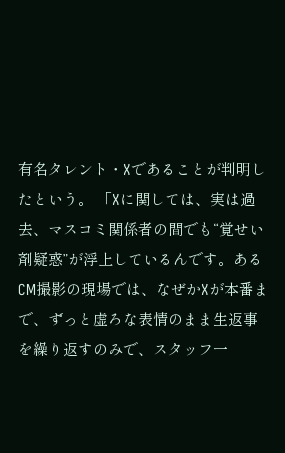有名タレント・Xであることが判明したという。 「Xに関しては、実は過去、マスコミ関係者の間でも“覚せい剤疑惑”が浮上しているんです。あるCM撮影の現場では、なぜかXが本番まで、ずっと虚ろな表情のまま生返事を繰り返すのみで、スタッフ一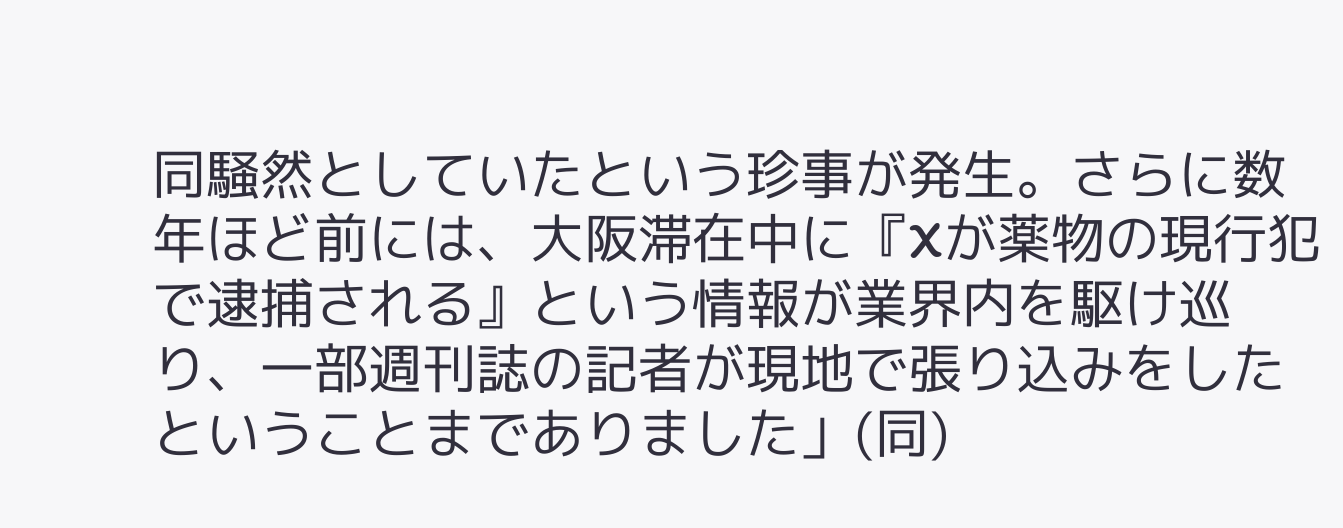同騒然としていたという珍事が発生。さらに数年ほど前には、大阪滞在中に『Xが薬物の現行犯で逮捕される』という情報が業界内を駆け巡り、一部週刊誌の記者が現地で張り込みをしたということまでありました」(同)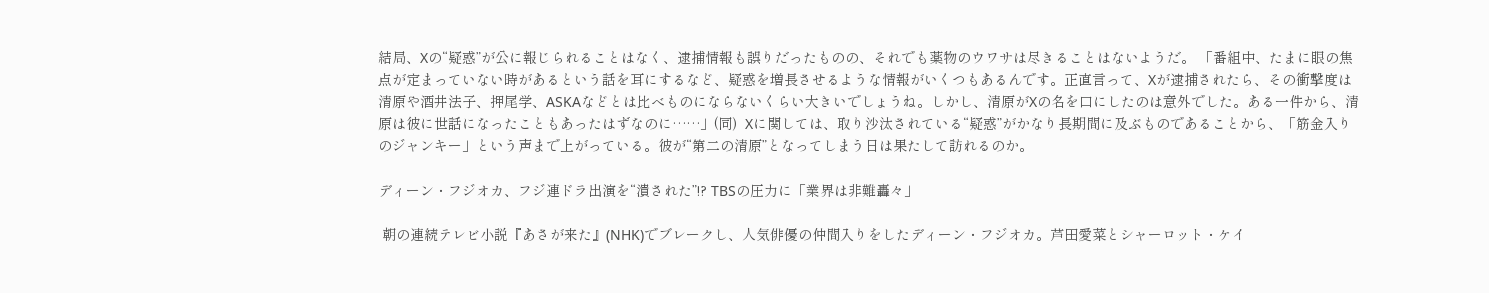結局、Xの“疑惑”が公に報じられることはなく、逮捕情報も誤りだったものの、それでも薬物のウワサは尽きることはないようだ。 「番組中、たまに眼の焦点が定まっていない時があるという話を耳にするなど、疑惑を増長させるような情報がいくつもあるんです。正直言って、Xが逮捕されたら、その衝撃度は清原や酒井法子、押尾学、ASKAなどとは比べものにならないくらい大きいでしょうね。しかし、清原がXの名を口にしたのは意外でした。ある一件から、清原は彼に世話になったこともあったはずなのに……」(同)  Xに関しては、取り沙汰されている“疑惑”がかなり長期間に及ぶものであることから、「筋金入りのジャンキー」という声まで上がっている。彼が“第二の清原”となってしまう日は果たして訪れるのか。

ディーン・フジオカ、フジ連ドラ出演を“潰された”!? TBSの圧力に「業界は非難轟々」

 朝の連続テレビ小説『あさが来た』(NHK)でブレークし、人気俳優の仲間入りをしたディーン・フジオカ。芦田愛菜とシャーロット・ケイ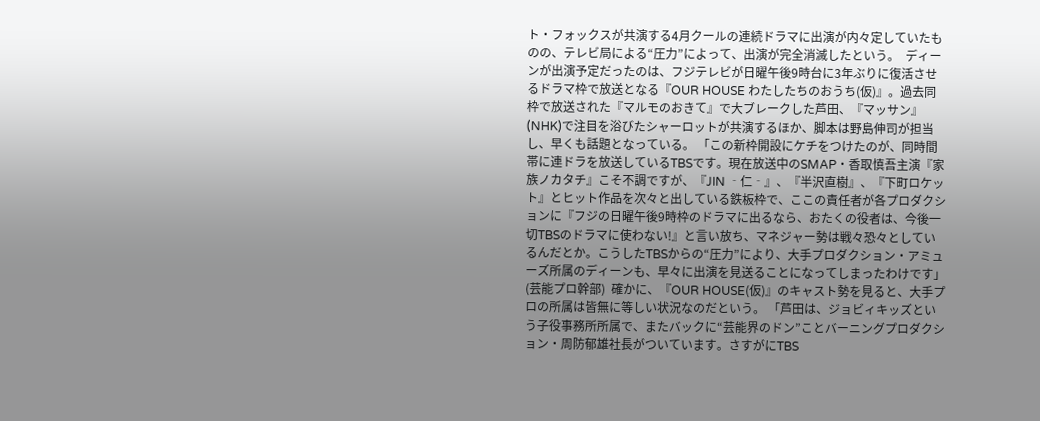ト・フォックスが共演する4月クールの連続ドラマに出演が内々定していたものの、テレビ局による“圧力”によって、出演が完全消滅したという。  ディーンが出演予定だったのは、フジテレビが日曜午後9時台に3年ぶりに復活させるドラマ枠で放送となる『OUR HOUSE わたしたちのおうち(仮)』。過去同枠で放送された『マルモのおきて』で大ブレークした芦田、『マッサン』(NHK)で注目を浴びたシャーロットが共演するほか、脚本は野島伸司が担当し、早くも話題となっている。 「この新枠開設にケチをつけたのが、同時間帯に連ドラを放送しているTBSです。現在放送中のSMAP・香取慎吾主演『家族ノカタチ』こそ不調ですが、『JIN ‐仁‐』、『半沢直樹』、『下町ロケット』とヒット作品を次々と出している鉄板枠で、ここの責任者が各プロダクションに『フジの日曜午後9時枠のドラマに出るなら、おたくの役者は、今後一切TBSのドラマに使わない!』と言い放ち、マネジャー勢は戦々恐々としているんだとか。こうしたTBSからの“圧力”により、大手プロダクション・アミューズ所属のディーンも、早々に出演を見送ることになってしまったわけです」(芸能プロ幹部)  確かに、『OUR HOUSE(仮)』のキャスト勢を見ると、大手プロの所属は皆無に等しい状況なのだという。 「芦田は、ジョビィキッズという子役事務所所属で、またバックに“芸能界のドン”ことバーニングプロダクション・周防郁雄社長がついています。さすがにTBS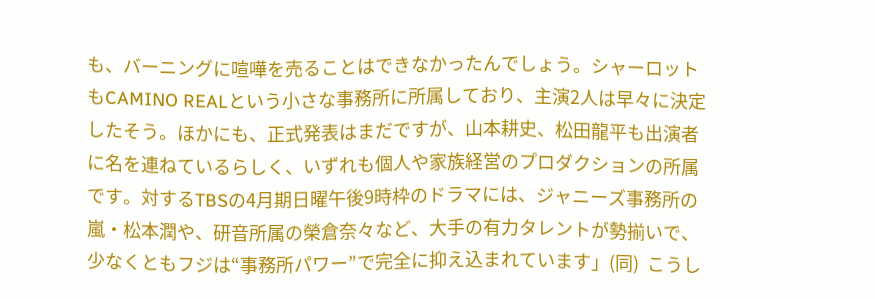も、バーニングに喧嘩を売ることはできなかったんでしょう。シャーロットもCAMINO REALという小さな事務所に所属しており、主演2人は早々に決定したそう。ほかにも、正式発表はまだですが、山本耕史、松田龍平も出演者に名を連ねているらしく、いずれも個人や家族経営のプロダクションの所属です。対するTBSの4月期日曜午後9時枠のドラマには、ジャニーズ事務所の嵐・松本潤や、研音所属の榮倉奈々など、大手の有力タレントが勢揃いで、少なくともフジは“事務所パワー”で完全に抑え込まれています」(同)  こうし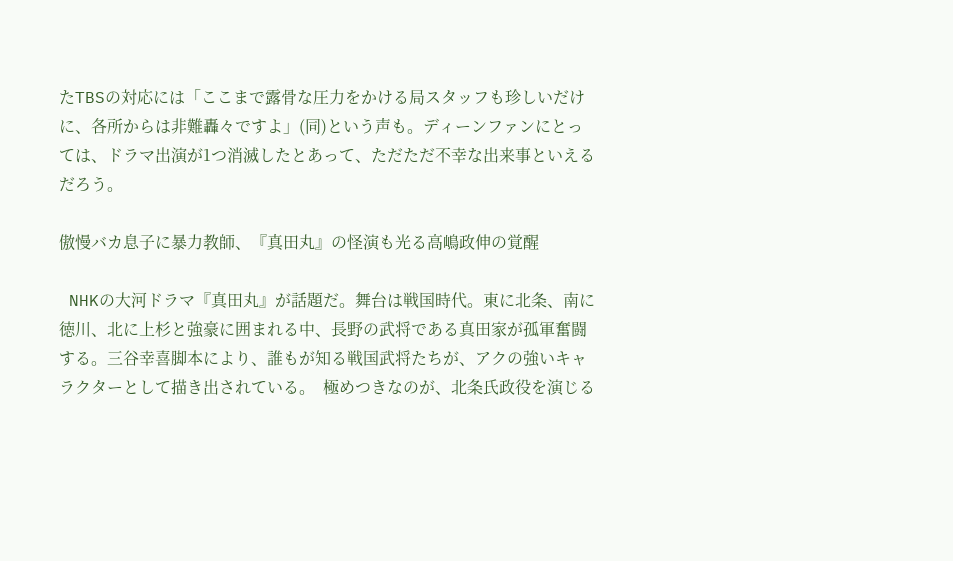たTBSの対応には「ここまで露骨な圧力をかける局スタッフも珍しいだけに、各所からは非難轟々ですよ」(同)という声も。ディーンファンにとっては、ドラマ出演が1つ消滅したとあって、ただただ不幸な出来事といえるだろう。

傲慢バカ息子に暴力教師、『真田丸』の怪演も光る高嶋政伸の覚醒

 NHKの大河ドラマ『真田丸』が話題だ。舞台は戦国時代。東に北条、南に徳川、北に上杉と強豪に囲まれる中、長野の武将である真田家が孤軍奮闘する。三谷幸喜脚本により、誰もが知る戦国武将たちが、アクの強いキャラクターとして描き出されている。  極めつきなのが、北条氏政役を演じる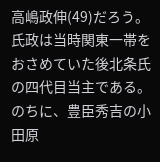高嶋政伸(49)だろう。氏政は当時関東一帯をおさめていた後北条氏の四代目当主である。のちに、豊臣秀吉の小田原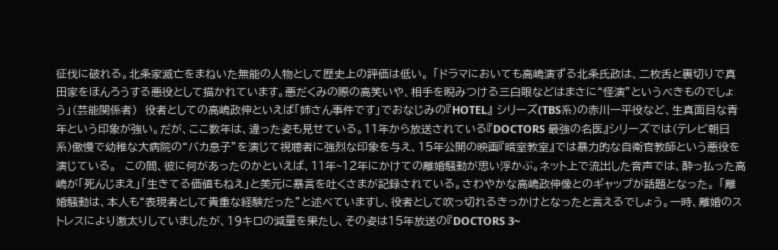征伐に破れる。北条家滅亡をまねいた無能の人物として歴史上の評価は低い。 「ドラマにおいても高嶋演ずる北条氏政は、二枚舌と裏切りで真田家をほんろうする悪役として描かれています。悪だくみの際の高笑いや、相手を睨みつける三白眼などはまさに“怪演”というべきものでしょう」(芸能関係者)  役者としての高嶋政伸といえば「姉さん事件です」でおなじみの『HOTEL』 シリーズ(TBS系)の赤川一平役など、生真面目な青年という印象が強い。だが、ここ数年は、違った姿も見せている。11年から放送されている『DOCTORS 最強の名医』シリーズでは(テレビ朝日系)傲慢で幼稚な大病院の“バカ息子”を演じて視聴者に強烈な印象を与え、15年公開の映画『暗室教室』では暴力的な自衛官教師という悪役を演じている。  この間、彼に何があったのかといえば、11年~12年にかけての離婚騒動が思い浮かぶ。ネット上で流出した音声では、酔っ払った高嶋が「死んじまえ」「生きてる価値もねえ」と美元に暴言を吐くさまが記録されている。さわやかな高嶋政伸像とのギャップが話題となった。 「離婚騒動は、本人も“表現者として貴重な経験だった”と述べていますし、役者として吹っ切れるきっかけとなったと言えるでしょう。一時、離婚のストレスにより激太りしていましたが、19キロの減量を果たし、その姿は15年放送の『DOCTORS 3~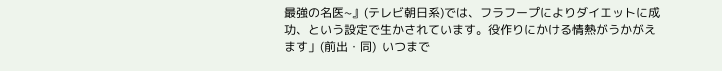最強の名医~』(テレビ朝日系)では、フラフープによりダイエットに成功、という設定で生かされています。役作りにかける情熱がうかがえます」(前出・同)  いつまで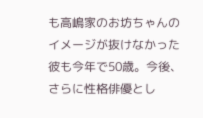も高嶋家のお坊ちゃんのイメージが抜けなかった彼も今年で50歳。今後、さらに性格俳優とし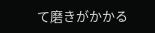て磨きがかかる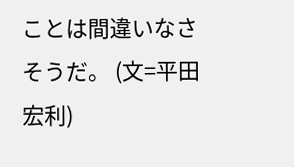ことは間違いなさそうだ。 (文=平田宏利)